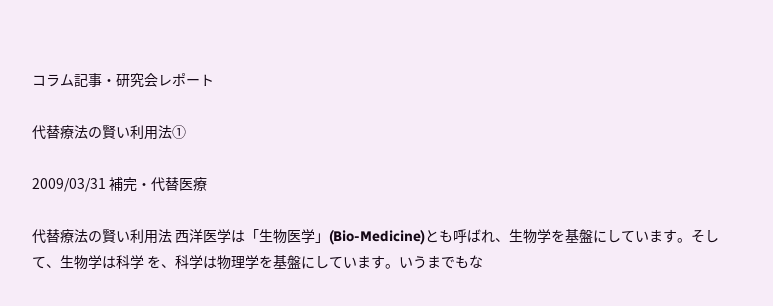コラム記事・研究会レポート

代替療法の賢い利用法①

2009/03/31 補完・代替医療

代替療法の賢い利用法 西洋医学は「生物医学」(Bio-Medicine)とも呼ばれ、生物学を基盤にしています。そして、生物学は科学 を、科学は物理学を基盤にしています。いうまでもな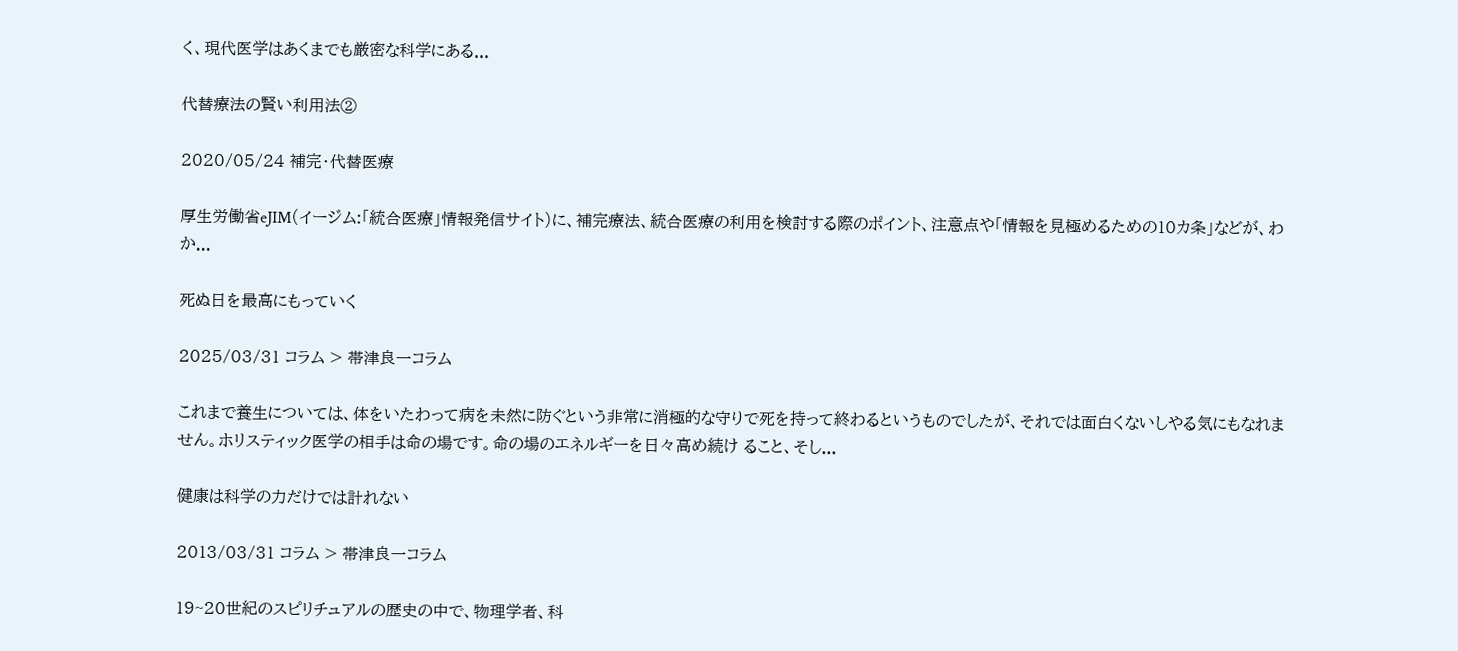く、現代医学はあくまでも厳密な科学にある...

代替療法の賢い利用法②

2020/05/24 補完・代替医療

厚生労働省eJIM(イージム:「統合医療」情報発信サイト)に、補完療法、統合医療の利用を検討する際のポイント、注意点や「情報を見極めるための10カ条」などが、わか...

死ぬ日を最高にもっていく

2025/03/31 コラム > 帯津良一コラム

これまで養生については、体をいたわって病を未然に防ぐという非常に消極的な守りで死を持って終わるというものでしたが、それでは面白くないしやる気にもなれません。ホリスティック医学の相手は命の場です。命の場のエネルギーを日々高め続け ること、そし...

健康は科学の力だけでは計れない

2013/03/31 コラム > 帯津良一コラム

19~20世紀のスピリチュアルの歴史の中で、物理学者、科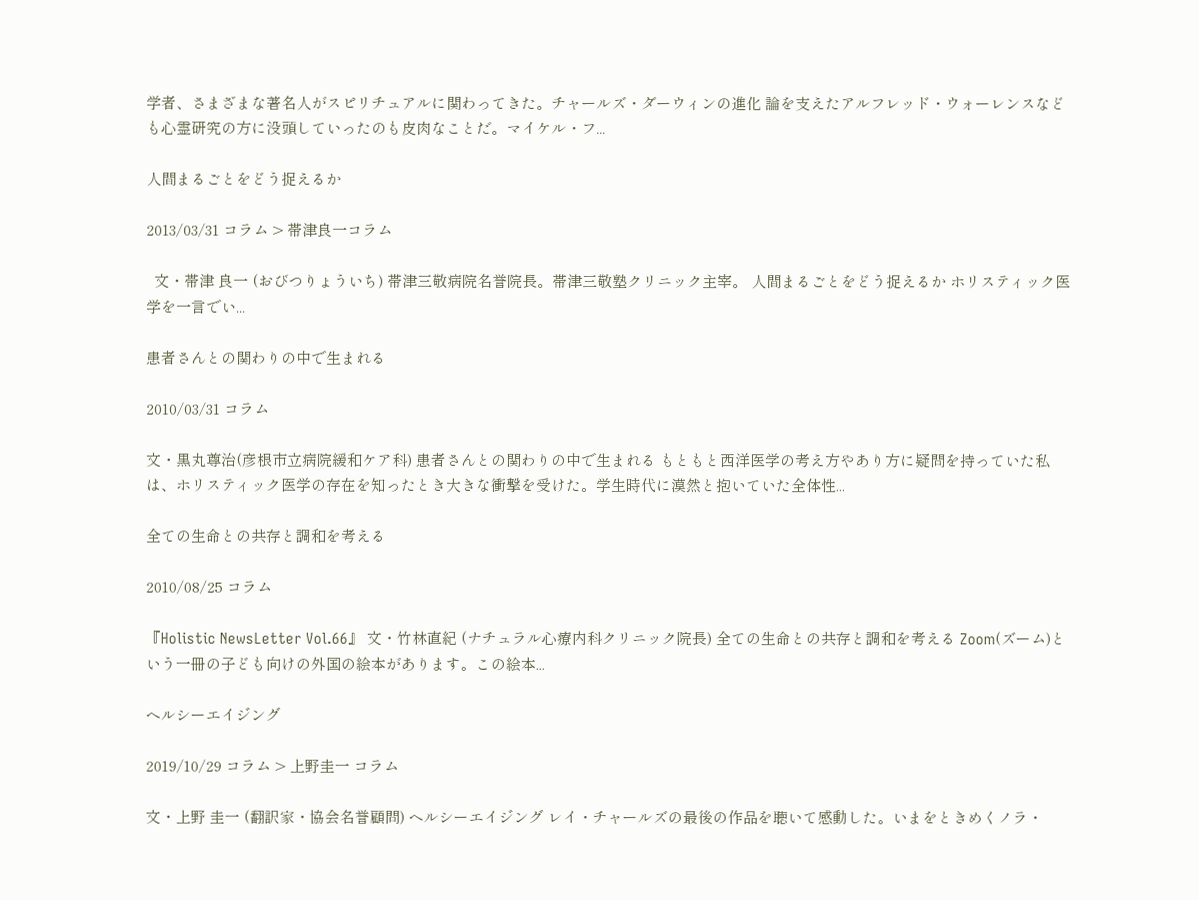学者、さまざまな著名人がスピリチュアルに関わってきた。チャールズ・ダーウィンの進化 論を支えたアルフレッド・ウォーレンスなども心霊研究の方に没頭していったのも皮肉なことだ。マイケル・フ...

人間まるごとをどう捉えるか

2013/03/31 コラム > 帯津良一コラム

  文・帯津 良一 (おびつりょういち) 帯津三敬病院名誉院長。帯津三敬塾クリニック主宰。 人間まるごとをどう捉えるか ホリスティック医学を一言でい...

患者さんとの関わりの中で生まれる

2010/03/31 コラム

文・黒丸尊治(彦根市立病院緩和ケア科) 患者さんとの関わりの中で生まれる もともと西洋医学の考え方やあり方に疑問を持っていた私は、ホリスティック医学の存在を知ったとき大きな衝撃を受けた。学生時代に漠然と抱いていた全体性...

全ての生命との共存と調和を考える

2010/08/25 コラム

『Holistic NewsLetter Vol.66』 文・竹林直紀 (ナチュラル心療内科クリニック院長) 全ての生命との共存と調和を考える Zoom(ズーム)という一冊の子ども向けの外国の絵本があります。この絵本...

ヘルシーエイジング

2019/10/29 コラム > 上野圭一 コラム

文・上野 圭一 (翻訳家・協会名誉顧問) ヘルシーエイジング レイ・チャールズの最後の作品を聴いて感動した。いまをときめくノラ・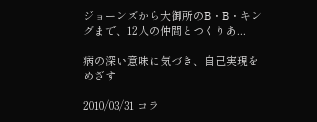ジョーンズから大御所のB・B・キングまで、12人の仲間とつくりあ...

病の深い意味に気づき、自己実現をめざす

2010/03/31 コラ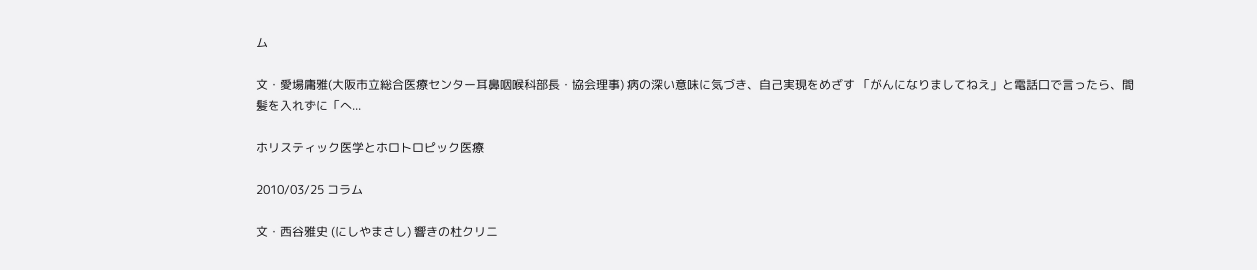ム

文・愛場庸雅(大阪市立総合医療センター耳鼻咽喉科部長・協会理事) 病の深い意味に気づき、自己実現をめざす 「がんになりましてねえ」と電話口で言ったら、間髪を入れずに「へ...

ホリスティック医学とホロトロピック医療

2010/03/25 コラム

文・西谷雅史 (にしやまさし) 響きの杜クリニ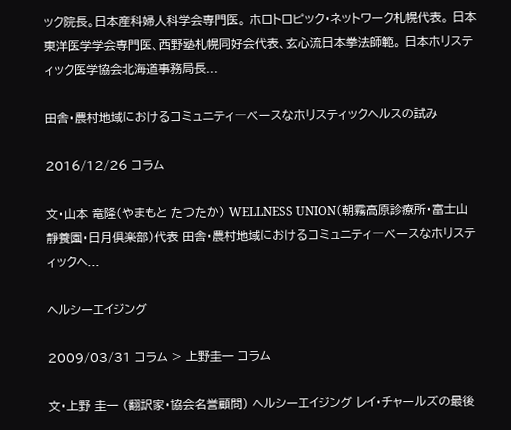ック院長。日本産科婦人科学会専門医。 ホロトロピック・ネットワーク札幌代表。 日本東洋医学学会専門医、西野塾札幌同好会代表、玄心流日本拳法師範。 日本ホリスティック医学協会北海道事務局長...

田舎・農村地域におけるコミュニティ―ベースなホリスティックヘルスの試み

2016/12/26 コラム

文・山本 竜隆(やまもと たつたか) WELLNESS UNION(朝霧高原診療所・富士山靜養園・日月倶楽部)代表 田舎・農村地域におけるコミュニティ―ベースなホリスティックヘ...

ヘルシーエイジング

2009/03/31 コラム > 上野圭一 コラム

文・上野 圭一 (翻訳家・協会名誉顧問) ヘルシーエイジング レイ・チャールズの最後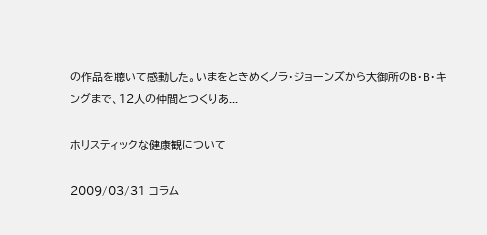の作品を聴いて感動した。いまをときめくノラ・ジョーンズから大御所のB・B・キングまで、12人の仲間とつくりあ...

ホリスティックな健康観について

2009/03/31 コラム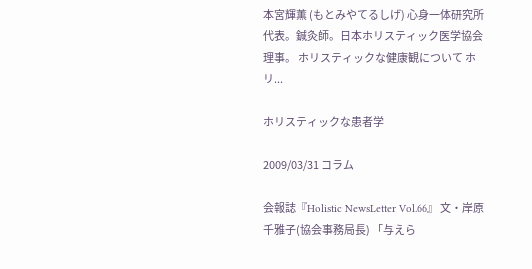本宮輝薫 (もとみやてるしげ) 心身一体研究所代表。鍼灸師。日本ホリスティック医学協会理事。 ホリスティックな健康観について ホリ...

ホリスティックな患者学

2009/03/31 コラム

会報誌『Holistic NewsLetter Vol.66』 文・岸原千雅子(協会事務局長) 「与えら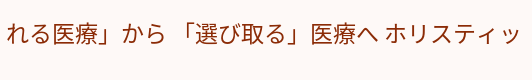れる医療」から 「選び取る」医療へ ホリスティッ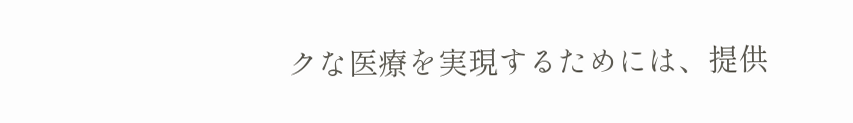クな医療を実現するためには、提供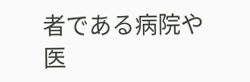者である病院や医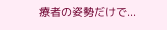療者の姿勢だけで...